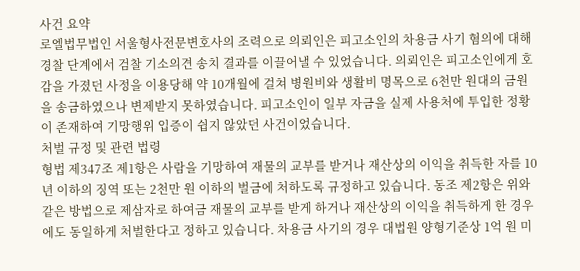사건 요약
로엘법무법인 서울형사전문변호사의 조력으로 의뢰인은 피고소인의 차용금 사기 혐의에 대해 경찰 단계에서 검찰 기소의견 송치 결과를 이끌어낼 수 있었습니다. 의뢰인은 피고소인에게 호감을 가졌던 사정을 이용당해 약 10개월에 걸쳐 병원비와 생활비 명목으로 6천만 원대의 금원을 송금하였으나 변제받지 못하였습니다. 피고소인이 일부 자금을 실제 사용처에 투입한 정황이 존재하여 기망행위 입증이 쉽지 않았던 사건이었습니다.
처벌 규정 및 관련 법령
형법 제347조 제1항은 사람을 기망하여 재물의 교부를 받거나 재산상의 이익을 취득한 자를 10년 이하의 징역 또는 2천만 원 이하의 벌금에 처하도록 규정하고 있습니다. 동조 제2항은 위와 같은 방법으로 제삼자로 하여금 재물의 교부를 받게 하거나 재산상의 이익을 취득하게 한 경우에도 동일하게 처벌한다고 정하고 있습니다. 차용금 사기의 경우 대법원 양형기준상 1억 원 미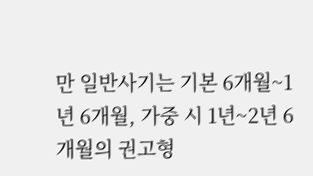만 일반사기는 기본 6개월~1년 6개월, 가중 시 1년~2년 6개월의 권고형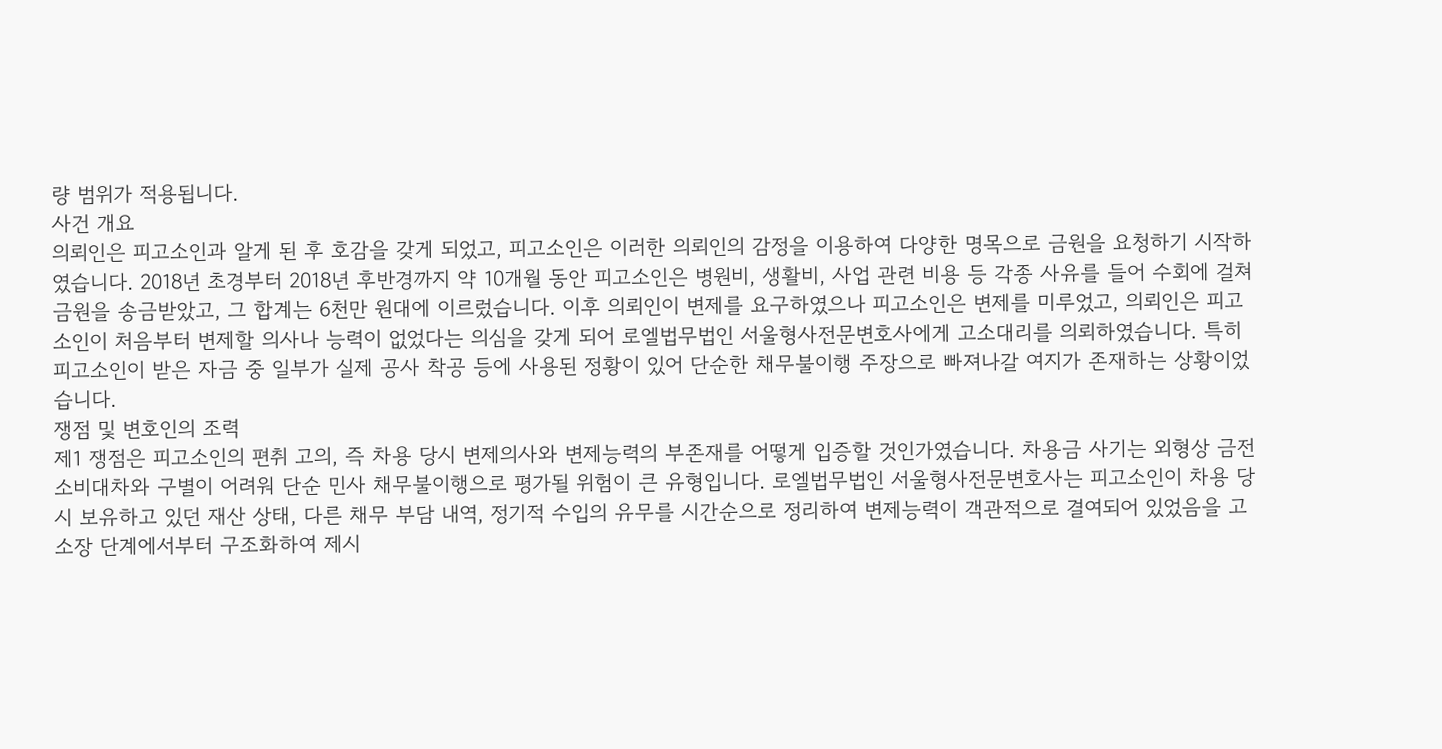량 범위가 적용됩니다.
사건 개요
의뢰인은 피고소인과 알게 된 후 호감을 갖게 되었고, 피고소인은 이러한 의뢰인의 감정을 이용하여 다양한 명목으로 금원을 요청하기 시작하였습니다. 2018년 초경부터 2018년 후반경까지 약 10개월 동안 피고소인은 병원비, 생활비, 사업 관련 비용 등 각종 사유를 들어 수회에 걸쳐 금원을 송금받았고, 그 합계는 6천만 원대에 이르렀습니다. 이후 의뢰인이 변제를 요구하였으나 피고소인은 변제를 미루었고, 의뢰인은 피고소인이 처음부터 변제할 의사나 능력이 없었다는 의심을 갖게 되어 로엘법무법인 서울형사전문변호사에게 고소대리를 의뢰하였습니다. 특히 피고소인이 받은 자금 중 일부가 실제 공사 착공 등에 사용된 정황이 있어 단순한 채무불이행 주장으로 빠져나갈 여지가 존재하는 상황이었습니다.
쟁점 및 변호인의 조력
제1 쟁점은 피고소인의 편취 고의, 즉 차용 당시 변제의사와 변제능력의 부존재를 어떻게 입증할 것인가였습니다. 차용금 사기는 외형상 금전소비대차와 구별이 어려워 단순 민사 채무불이행으로 평가될 위험이 큰 유형입니다. 로엘법무법인 서울형사전문변호사는 피고소인이 차용 당시 보유하고 있던 재산 상태, 다른 채무 부담 내역, 정기적 수입의 유무를 시간순으로 정리하여 변제능력이 객관적으로 결여되어 있었음을 고소장 단계에서부터 구조화하여 제시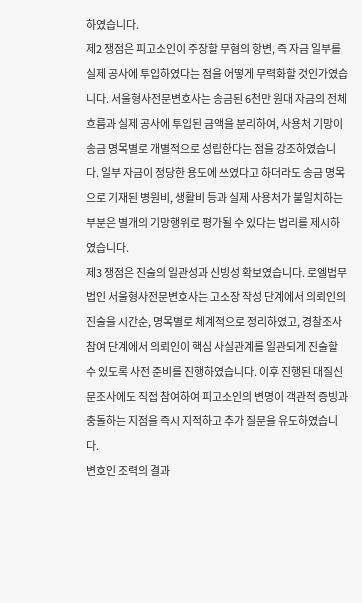하였습니다.
제2 쟁점은 피고소인이 주장할 무혐의 항변, 즉 자금 일부를 실제 공사에 투입하였다는 점을 어떻게 무력화할 것인가였습니다. 서울형사전문변호사는 송금된 6천만 원대 자금의 전체 흐름과 실제 공사에 투입된 금액을 분리하여, 사용처 기망이 송금 명목별로 개별적으로 성립한다는 점을 강조하였습니다. 일부 자금이 정당한 용도에 쓰였다고 하더라도 송금 명목으로 기재된 병원비, 생활비 등과 실제 사용처가 불일치하는 부분은 별개의 기망행위로 평가될 수 있다는 법리를 제시하였습니다.
제3 쟁점은 진술의 일관성과 신빙성 확보였습니다. 로엘법무법인 서울형사전문변호사는 고소장 작성 단계에서 의뢰인의 진술을 시간순, 명목별로 체계적으로 정리하였고, 경찰조사 참여 단계에서 의뢰인이 핵심 사실관계를 일관되게 진술할 수 있도록 사전 준비를 진행하였습니다. 이후 진행된 대질신문조사에도 직접 참여하여 피고소인의 변명이 객관적 증빙과 충돌하는 지점을 즉시 지적하고 추가 질문을 유도하였습니다.
변호인 조력의 결과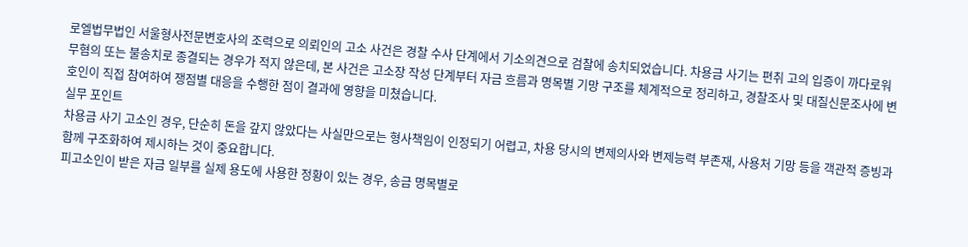로엘법무법인 서울형사전문변호사의 조력으로 의뢰인의 고소 사건은 경찰 수사 단계에서 기소의견으로 검찰에 송치되었습니다. 차용금 사기는 편취 고의 입증이 까다로워 무혐의 또는 불송치로 종결되는 경우가 적지 않은데, 본 사건은 고소장 작성 단계부터 자금 흐름과 명목별 기망 구조를 체계적으로 정리하고, 경찰조사 및 대질신문조사에 변호인이 직접 참여하여 쟁점별 대응을 수행한 점이 결과에 영향을 미쳤습니다.
실무 포인트
차용금 사기 고소인 경우, 단순히 돈을 갚지 않았다는 사실만으로는 형사책임이 인정되기 어렵고, 차용 당시의 변제의사와 변제능력 부존재, 사용처 기망 등을 객관적 증빙과 함께 구조화하여 제시하는 것이 중요합니다.
피고소인이 받은 자금 일부를 실제 용도에 사용한 정황이 있는 경우, 송금 명목별로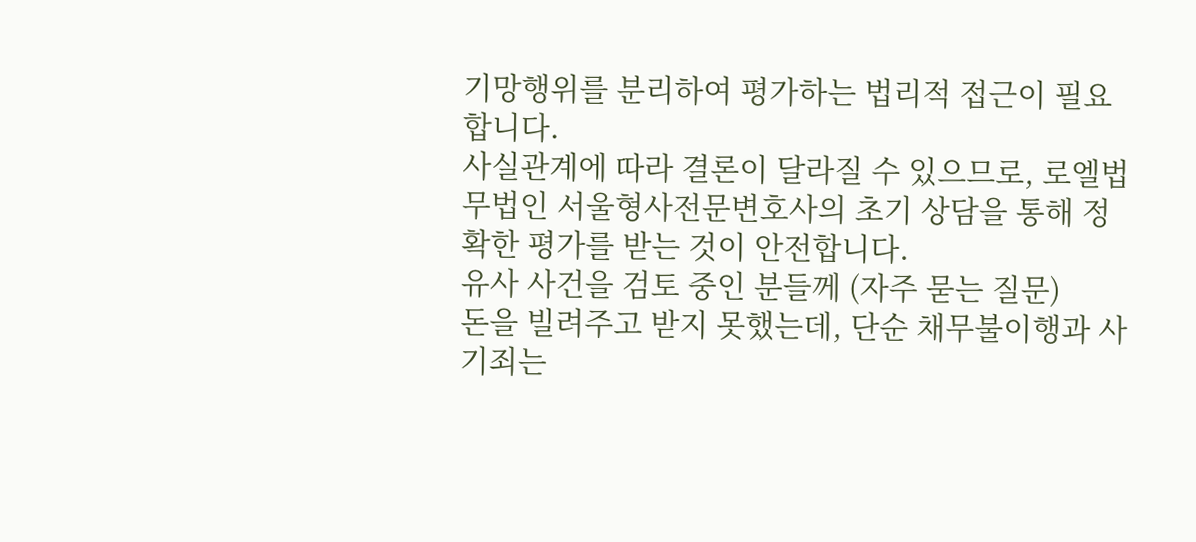기망행위를 분리하여 평가하는 법리적 접근이 필요합니다.
사실관계에 따라 결론이 달라질 수 있으므로, 로엘법무법인 서울형사전문변호사의 초기 상담을 통해 정확한 평가를 받는 것이 안전합니다.
유사 사건을 검토 중인 분들께 (자주 묻는 질문)
돈을 빌려주고 받지 못했는데, 단순 채무불이행과 사기죄는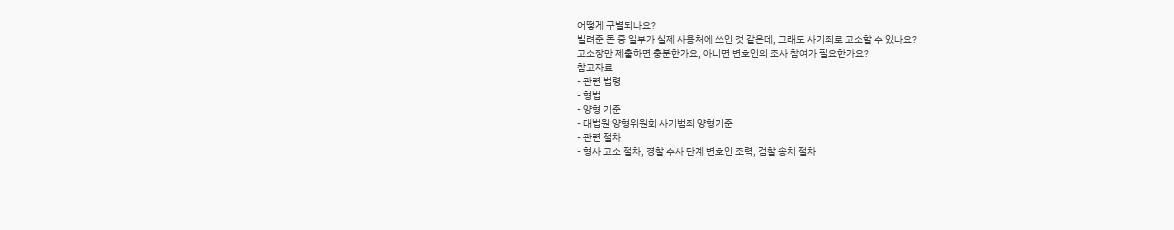어떻게 구별되나요?
빌려준 돈 중 일부가 실제 사용처에 쓰인 것 같은데, 그래도 사기죄로 고소할 수 있나요?
고소장만 제출하면 충분한가요, 아니면 변호인의 조사 참여가 필요한가요?
참고자료
- 관련 법령
- 형법
- 양형 기준
- 대법원 양형위원회 사기범죄 양형기준
- 관련 절차
- 형사 고소 절차, 경찰 수사 단계 변호인 조력, 검찰 송치 절차